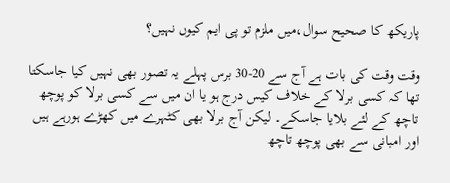پاریکھ کا صحیح سوال،میں ملزم تو پی ایم کیوں نہیں؟

وقت وقت کی بات ہے آج سے 20-30 برس پہلے یہ تصور بھی نہیں کیا جاسکتا تھا کہ کسی برلا کے خلاف کیس درج ہو یا ان میں سے کسی برلا کو پوچھ تاچھ کے لئے بلایا جاسکے۔ لیکن آج برلا بھی کٹہرے میں کھڑے ہورہے ہیں اور امبانی سے بھی پوچھ تاچھ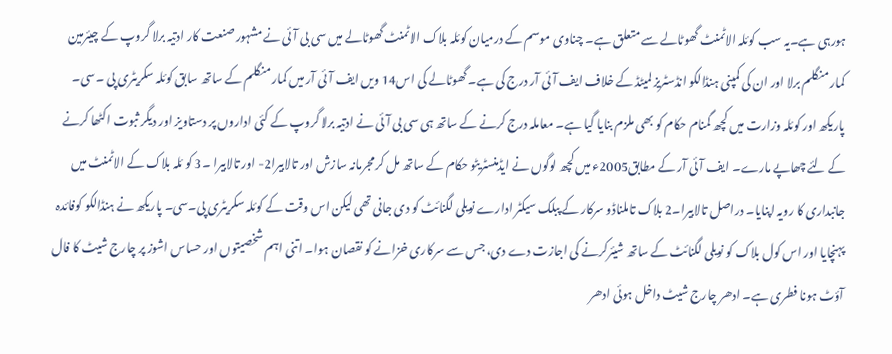ہورہی ہے۔یہ سب کوئلہ الاٹمنٹ گھوٹالے سے متعلق ہے۔ چناوی موسم کے درمیان کوئلہ بلاک الاٹمنٹ گھوٹالے میں سی بی آئی نے مشہور صنعت کار ادتیہ برلا گروپ کے چیئرمین کمار منگلم برلا اور ان کی کمپنی ہنڈالکو انڈسٹریز لمیٹڈ کے خلاف ایف آئی آر درج کی ہے۔ گھوٹالے کی اس14 ویں ایف آئی آر میں کمار منگلم کے ساتھ سابق کوئلہ سکریٹری پی ۔سی۔ پاریکھ اور کوئلہ وزارت میں کچھ گمنام حکام کو بھی ملزم بنایا گیا ہے۔ معاملہ درج کرنے کے ساتھ ہی سی بی آئی نے ادتیہ برلا گروپ کے کئی اداروں پر دستاویز اور دیگر ثبوت اکٹھا کرنے کے لئے چھاپے مارے۔ ایف آئی آر کے مطابق2005ء میں کچھ لوگوں نے ایڈمنسٹریٹو حکام کے ساتھ مل کر مجرمانہ سازش اور تالابیرا2- اور تالابیرا ۔3 کو ئلہ بلاک کے الاٹمنٹ میں جانبداری کا رویہ اپنایا۔ دراصل تالابیرا۔2 بلاک تاملناڈو سرکار کے پبلک سیکٹر ادارے نویلی لگنائٹ کو دی جانی تھی لیکن اس وقت کے کوئلہ سکریٹری پی۔سی۔ پاریکھ نے ہنڈالکو کوفائدہ پہنچایا اور اس کول بلاک کو نویلی لگنائٹ کے ساتھ شیئرکرنے کی اجازت دے دی، جس سے سرکاری خزانے کو نقصان ہوا۔ اتنی اہم شخصیتوں اور حساس اشوز پر چارج شیٹ کا فال آؤٹ ہونا فطری ہے۔ ادھر چارج شیٹ داخل ہوئی ادھر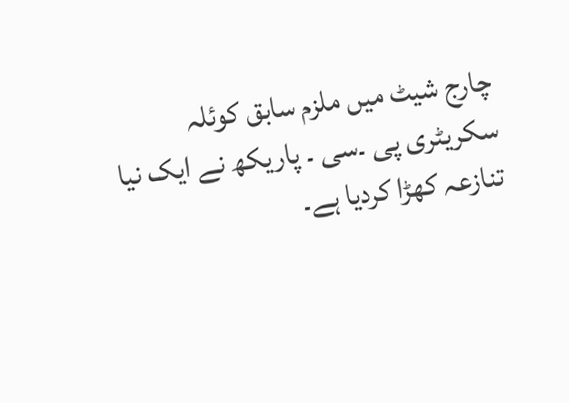چارج شیٹ میں ملزم سابق کوئلہ سکریٹری پی ۔سی ۔ پاریکھ نے ایک نیا تنازعہ کھڑا کردیا ہے۔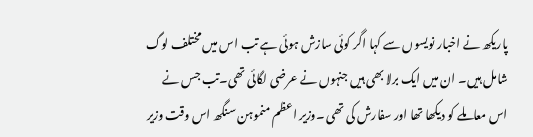پاریکھ نے اخبار نویسوں سے کہا اگر کوئی سازش ہوئی ہے تب اس میں مختلف لوگ شامل ہیں۔ ان میں ایک برلا بھی ہیں جنہوں نے عرضی لگائی تھی۔تب جس نے اس معاملے کو دیکھا تھا اور سفارش کی تھی ۔وزیر اعظم منموہن سنگھ اس وقت وزیر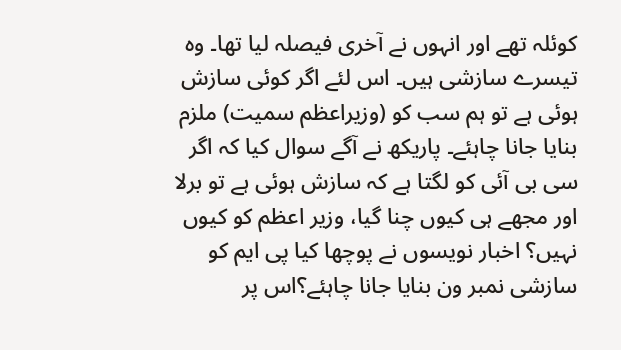کوئلہ تھے اور انہوں نے آخری فیصلہ لیا تھا۔ وہ تیسرے سازشی ہیں۔ اس لئے اگر کوئی سازش ہوئی ہے تو ہم سب کو (وزیراعظم سمیت) ملزم بنایا جانا چاہئے۔ پاریکھ نے آگے سوال کیا کہ اگر سی بی آئی کو لگتا ہے کہ سازش ہوئی ہے تو برلا اور مجھے ہی کیوں چنا گیا، وزیر اعظم کو کیوں نہیں؟ اخبار نویسوں نے پوچھا کیا پی ایم کو سازشی نمبر ون بنایا جانا چاہئے؟اس پر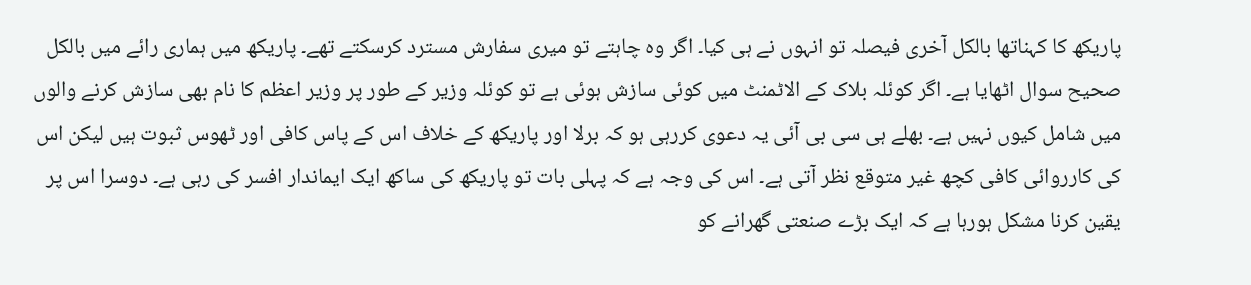پاریکھ کا کہناتھا بالکل آخری فیصلہ تو انہوں نے ہی کیا۔ اگر وہ چاہتے تو میری سفارش مسترد کرسکتے تھے۔ پاریکھ میں ہماری رائے میں بالکل صحیح سوال اٹھایا ہے۔ اگر کوئلہ بلاک کے الاٹمنٹ میں کوئی سازش ہوئی ہے تو کوئلہ وزیر کے طور پر وزیر اعظم کا نام بھی سازش کرنے والوں میں شامل کیوں نہیں ہے۔ بھلے ہی سی بی آئی یہ دعوی کررہی ہو کہ برلا اور پاریکھ کے خلاف اس کے پاس کافی اور ٹھوس ثبوت ہیں لیکن اس کی کارروائی کافی کچھ غیر متوقع نظر آتی ہے۔ اس کی وجہ ہے کہ پہلی بات تو پاریکھ کی ساکھ ایک ایماندار افسر کی رہی ہے۔ دوسرا اس پر یقین کرنا مشکل ہورہا ہے کہ ایک بڑے صنعتی گھرانے کو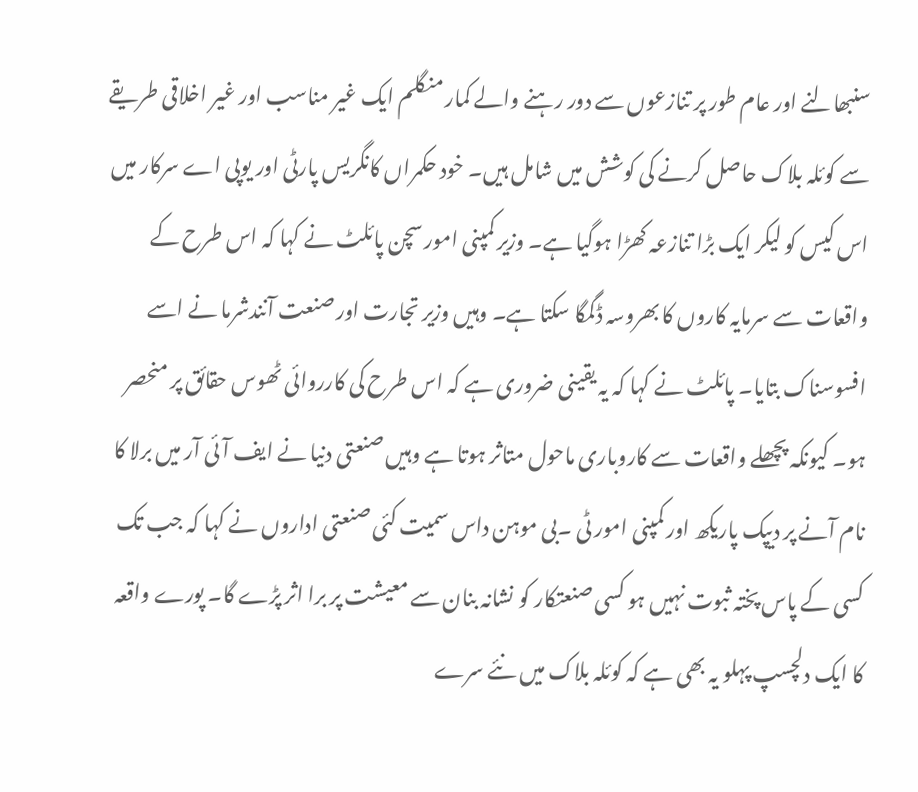سنبھالنے اور عام طور پر تنازعوں سے دور رہنے والے کمار منگلم ایک غیر مناسب اور غیر اخلاقی طریقے سے کوئلہ بلاک حاصل کرنے کی کوشش میں شامل ہیں۔ خود حکمراں کانگریس پارٹی اور یوپی اے سرکار میں اس کیس کو لیکر ایک بڑا تنازعہ کھڑا ہوگیا ہے۔ وزیر کمپنی امور سچن پائلٹ نے کہا کہ اس طرح کے واقعات سے سرمایہ کاروں کا بھروسہ ڈگمگا سکتا ہے۔ وہیں وزیر تجارت اور صنعت آنندشرما نے اسے افسوسناک بتایا۔ پائلٹ نے کہا کہ یہ یقینی ضروری ہے کہ اس طرح کی کارروائی ٹھوس حقائق پر منحصر ہو۔ کیونکہ پچھلے واقعات سے کاروباری ماحول متاثر ہوتا ہے وہیں صنعتی دنیا نے ایف آئی آر میں برلا کا نام آنے پر دیپک پاریکھ اور کمپنی امور ٹی ۔بی موہن داس سمیت کئی صنعتی اداروں نے کہا کہ جب تک کسی کے پاس پختہ ثبوت نہیں ہو کسی صنعتکار کو نشانہ بنان سے معیشت پر برا اثر پڑے گا۔ پورے واقعہ کا ایک دلچسپ پہلو یہ بھی ہے کہ کوئلہ بلاک میں نئے سرے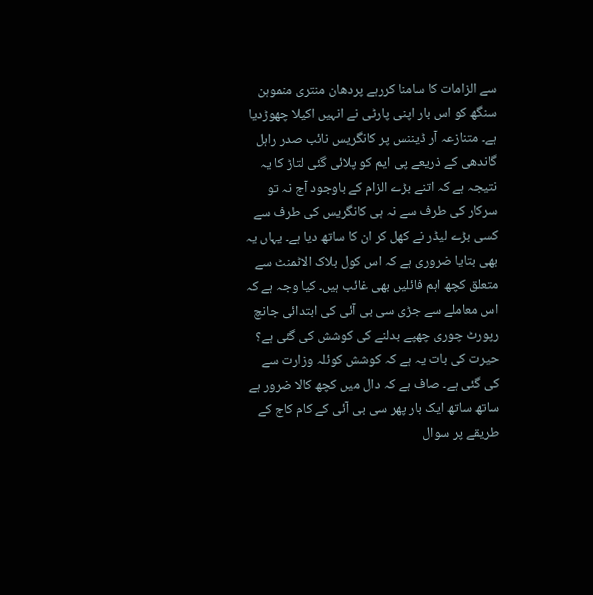سے الزامات کا سامنا کررہے پردھان منتری منموہن سنگھ کو اس بار اپنی پارٹی نے انہیں اکیلا چھوڑدیا ہے۔ متنازعہ آر ڈیننس پر کانگریس نائب صدر راہل گاندھی کے ذریعے پی ایم کو پلائی گئی لتاڑ کا یہ نتیجہ ہے کہ اتنے بڑے الزام کے باوجود آج نہ تو سرکار کی طرف سے نہ ہی کانگریس کی طرف سے کسی بڑے لیڈر نے کھل کر ان کا ساتھ دیا ہے۔ یہاں یہ بھی بتایا ضروری ہے کہ اس کول بلاک الاٹمنٹ سے متعلق کچھ اہم فائلیں بھی غائب ہیں۔ کیا وجہ ہے کہ اس معاملے سے جڑی سی بی آئی کی ابتدائی جانچ رپورٹ چوری چھپے بدلنے کی کوشش کی گئی ہے؟ حیرت کی بات یہ ہے کہ کوشش کوئلہ وزارت سے کی گئی ہے۔ صاف ہے کہ دال میں کچھ کالا ضرور ہے ساتھ ساتھ ایک بار پھر سی بی آئی کے کام کاج کے طریقے پر سوال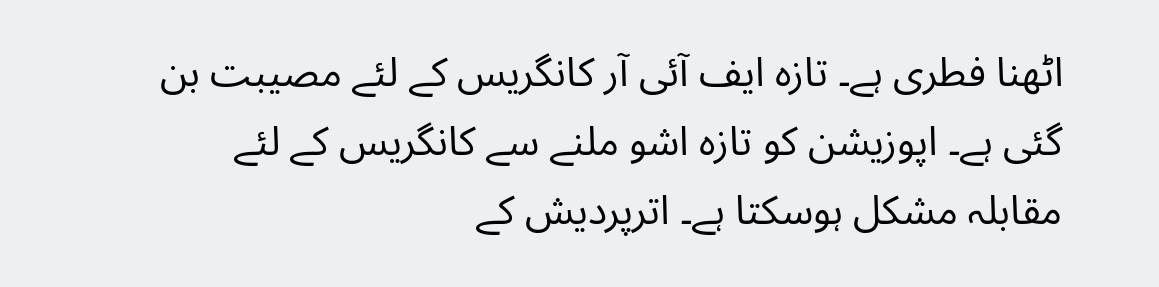اٹھنا فطری ہے۔ تازہ ایف آئی آر کانگریس کے لئے مصیبت بن گئی ہے۔ اپوزیشن کو تازہ اشو ملنے سے کانگریس کے لئے مقابلہ مشکل ہوسکتا ہے۔ اترپردیش کے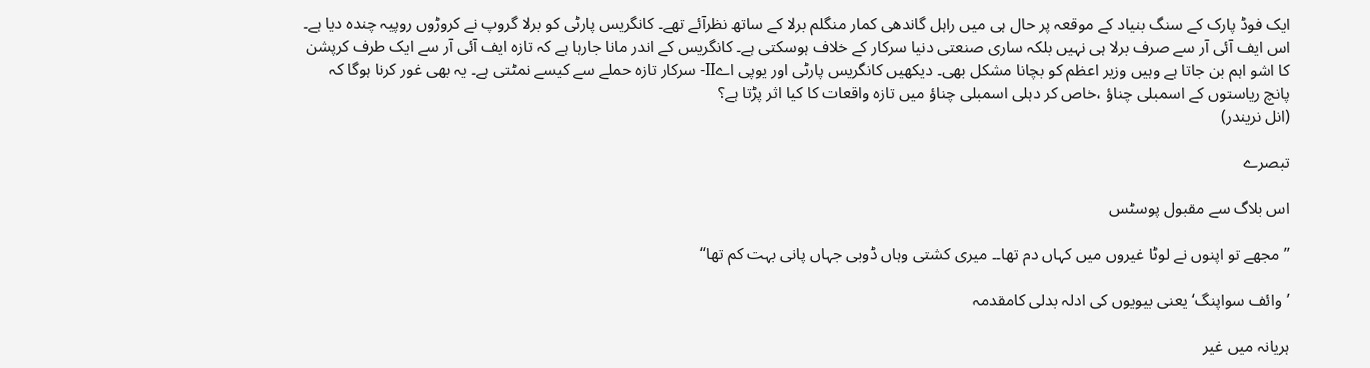ایک فوڈ پارک کے سنگ بنیاد کے موقعہ پر حال ہی میں راہل گاندھی کمار منگلم برلا کے ساتھ نظرآئے تھے۔ کانگریس پارٹی کو برلا گروپ نے کروڑوں روپیہ چندہ دیا ہے۔ اس ایف آئی آر سے صرف برلا ہی نہیں بلکہ ساری صنعتی دنیا سرکار کے خلاف ہوسکتی ہے۔ کانگریس کے اندر مانا جارہا ہے کہ تازہ ایف آئی آر سے ایک طرف کرپشن کا اشو اہم بن جاتا ہے وہیں وزیر اعظم کو بچانا مشکل بھی۔ دیکھیں کانگریس پارٹی اور یوپی اےII- سرکار تازہ حملے سے کیسے نمٹتی ہے۔ یہ بھی غور کرنا ہوگا کہ پانچ ریاستوں کے اسمبلی چناؤ ،خاص کر دہلی اسمبلی چناؤ میں تازہ واقعات کا کیا اثر پڑتا ہے؟
(انل نریندر)

تبصرے

اس بلاگ سے مقبول پوسٹس

’’مجھے تو اپنوں نے لوٹا غیروں میں کہاں دم تھا۔۔ میری کشتی وہاں ڈوبی جہاں پانی بہت کم تھا‘‘

’وائف سواپنگ‘ یعنی بیویوں کی ادلہ بدلی کامقدمہ

ہریانہ میں غیر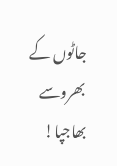جاٹوں کے بھروسے بھاجپا!